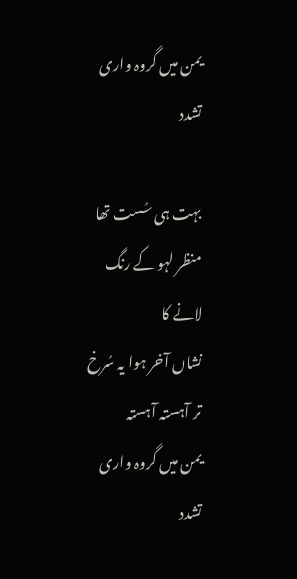یمن میں گروہ واری تشدد

بہت ہی سُست تھا منظر لہو کے رنگ لانے کا
نشاں آخر ہوا یہ سُرخ تر آہستہ آہستہ
یمن میں گروہ واری تشدد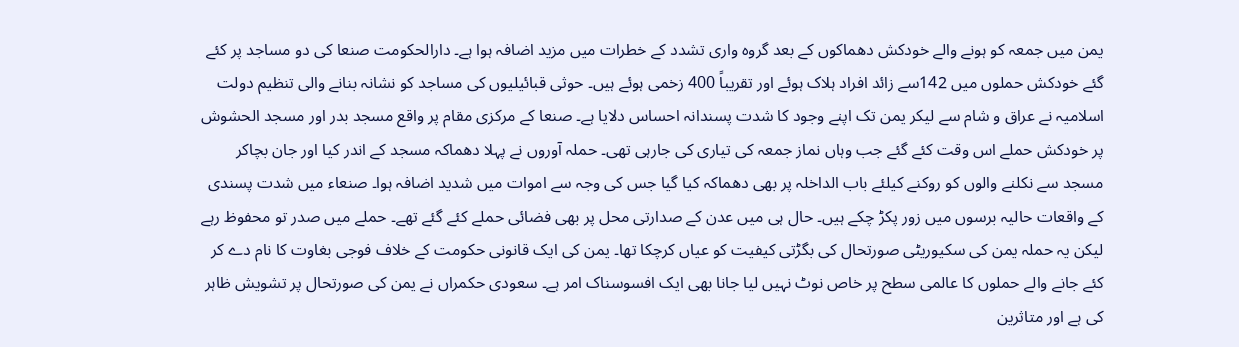یمن میں جمعہ کو ہونے والے خودکش دھماکوں کے بعد گروہ واری تشدد کے خطرات میں مزید اضافہ ہوا ہے۔ دارالحکومت صنعا کی دو مساجد پر کئے گئے خودکش حملوں میں 142سے زائد افراد ہلاک ہوئے اور تقریباً 400 زخمی ہوئے ہیں۔ حوثی قبائیلیوں کی مساجد کو نشانہ بنانے والی تنظیم دولت اسلامیہ نے عراق و شام سے لیکر یمن تک اپنے وجود کا شدت پسندانہ احساس دلایا ہے۔ صنعا کے مرکزی مقام پر واقع مسجد بدر اور مسجد الحشوش پر خودکش حملے اس وقت کئے گئے جب وہاں نماز جمعہ کی تیاری کی جارہی تھی۔ حملہ آوروں نے پہلا دھماکہ مسجد کے اندر کیا اور جان بچاکر مسجد سے نکلنے والوں کو روکنے کیلئے باب الداخلہ پر بھی دھماکہ کیا گیا جس کی وجہ سے اموات میں شدید اضافہ ہوا۔ صنعاء میں شدت پسندی کے واقعات حالیہ برسوں میں زور پکڑ چکے ہیں۔ حال ہی میں عدن کے صدارتی محل پر بھی فضائی حملے کئے گئے تھے۔ حملے میں صدر تو محفوظ رہے لیکن یہ حملہ یمن کی سکیوریٹی صورتحال کی بگڑتی کیفیت کو عیاں کرچکا تھا۔ یمن کی ایک قانونی حکومت کے خلاف فوجی بغاوت کا نام دے کر کئے جانے والے حملوں کا عالمی سطح پر خاص نوٹ نہیں لیا جانا بھی ایک افسوسناک امر ہے۔ سعودی حکمراں نے یمن کی صورتحال پر تشویش ظاہر کی ہے اور متاثرین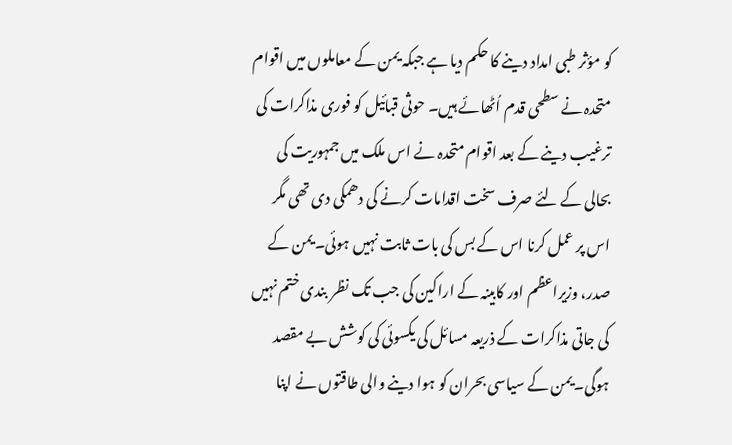کو مؤثر طبی امداد دینے کا حکم دیا ہے جبکہ یمن کے معاملوں میں اقوام متحدہ نے سطحی قدم اُٹھائے ہیں۔ حوثی قبائیل کو فوری مذاکرات کی ترغیب دینے کے بعد اقوام متحدہ نے اس ملک میں جمہوریت کی بحالی کے لئے صرف سخت اقدامات کرنے کی دھمکی دی تھی مگر اس پر عمل کرنا اس کے بس کی بات ثابت نہیں ہوئی۔ یمن کے صدر، وزیراعظم اور کابینہ کے اراکین کی جب تک نظر بندی ختم نہیں کی جاتی مذاکرات کے ذریعہ مسائل کی یکسوئی کی کوشش بے مقصد ہوگی۔ یمن کے سیاسی بحران کو ہوا دینے والی طاقتوں نے اپنا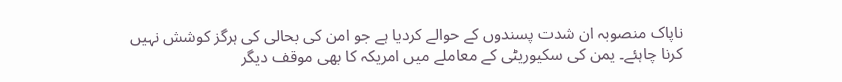ناپاک منصوبہ ان شدت پسندوں کے حوالے کردیا ہے جو امن کی بحالی کی ہرگز کوشش نہیں کرنا چاہئے۔ یمن کی سکیوریٹی کے معاملے میں امریکہ کا بھی موقف دیگر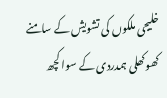خلیجی ملکوں کی تشویش کے سامنے کھوکھلی ہمدردی کے سوا کچھ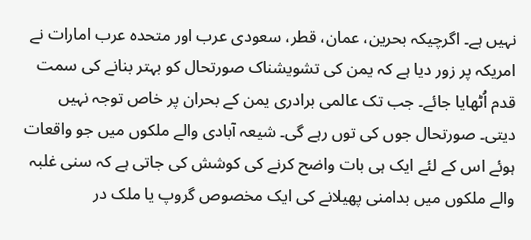نہیں ہے۔ اگرچیکہ بحرین، عمان، قطر، سعودی عرب اور متحدہ عرب امارات نے امریکہ پر زور دیا ہے کہ یمن کی تشویشناک صورتحال کو بہتر بنانے کی سمت قدم اُٹھایا جائے۔ جب تک عالمی برادری یمن کے بحران پر خاص توجہ نہیں دیتی۔ صورتحال جوں کی توں رہے گی۔ شیعہ آبادی والے ملکوں میں جو واقعات ہوئے اس کے لئے ایک ہی بات واضح کرنے کی کوشش کی جاتی ہے کہ سنی غلبہ والے ملکوں میں بدامنی پھیلانے کی ایک مخصوص گروپ یا ملک در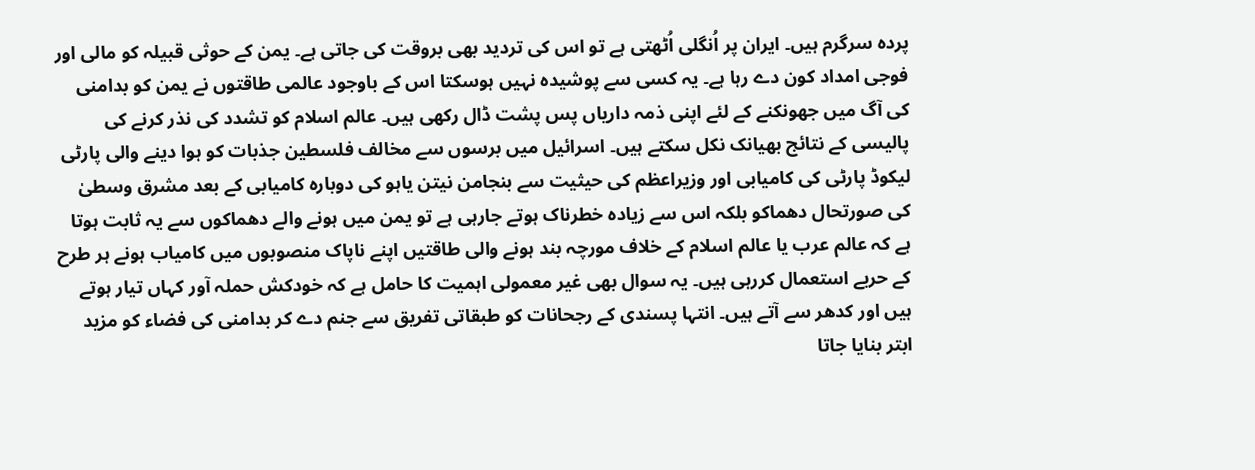پردہ سرگرم ہیں۔ ایران پر اُنگلی اُٹھتی ہے تو اس کی تردید بھی بروقت کی جاتی ہے۔ یمن کے حوثی قبیلہ کو مالی اور فوجی امداد کون دے رہا ہے۔ یہ کسی سے پوشیدہ نہیں ہوسکتا اس کے باوجود عالمی طاقتوں نے یمن کو بدامنی کی آگ میں جھونکنے کے لئے اپنی ذمہ داریاں پس پشت ڈال رکھی ہیں۔ عالم اسلام کو تشدد کی نذر کرنے کی پالیسی کے نتائج بھیانک نکل سکتے ہیں۔ اسرائیل میں برسوں سے مخالف فلسطین جذبات کو ہوا دینے والی پارٹی لیکوڈ پارٹی کی کامیابی اور وزیراعظم کی حیثیت سے بنجامن نیتن یاہو کی دوبارہ کامیابی کے بعد مشرق وسطیٰ کی صورتحال دھماکو بلکہ اس سے زیادہ خطرناک ہوتے جارہی ہے تو یمن میں ہونے والے دھماکوں سے یہ ثابت ہوتا ہے کہ عالم عرب یا عالم اسلام کے خلاف مورچہ بند ہونے والی طاقتیں اپنے ناپاک منصوبوں میں کامیاب ہونے ہر طرح کے حربے استعمال کررہی ہیں۔ یہ سوال بھی غیر معمولی اہمیت کا حامل ہے کہ خودکش حملہ آور کہاں تیار ہوتے ہیں اور کدھر سے آتے ہیں۔ انتہا پسندی کے رجحانات کو طبقاتی تفریق سے جنم دے کر بدامنی کی فضاء کو مزید ابتر بنایا جاتا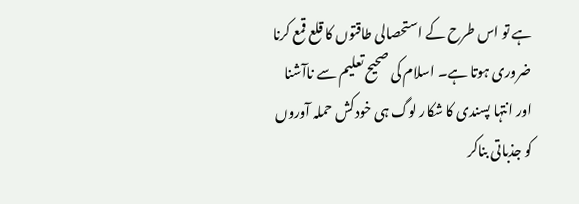ہے تو اس طرح کے استحصالی طاقتوں کا قلع قمع کرنا ضروری ہوتا ہے۔ اسلام کی صحیح تعلیم سے ناآشنا اور انتہا پسندی کا شکار لوگ ہی خودکش حملہ آوروں کو جذباتی بناکر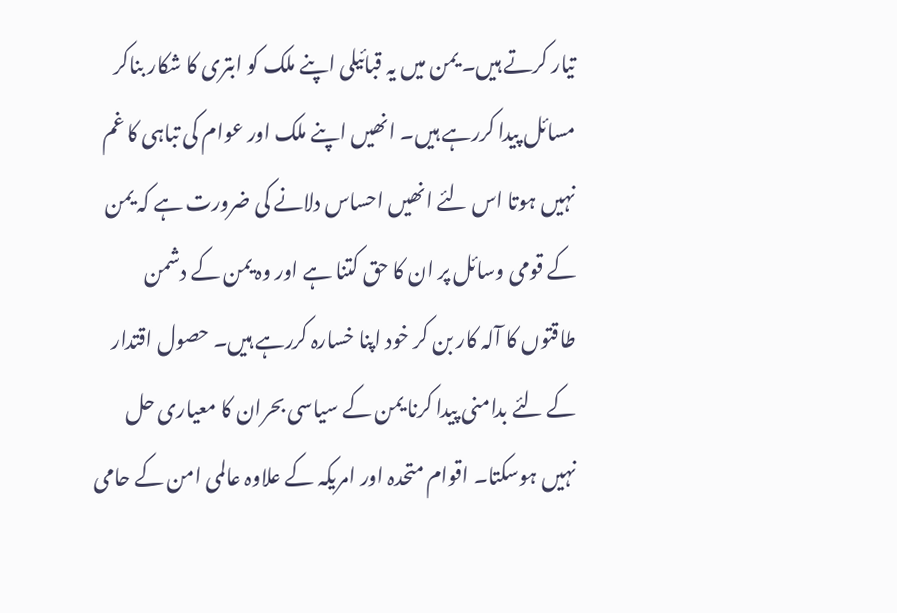تیار کرتے ہیں۔ یمن میں یہ قبائیلی اپنے ملک کو ابتری کا شکار بناکر مسائل پیدا کررہے ہیں۔ انھیں اپنے ملک اور عوام کی تباہی کا غم نہیں ہوتا اس لئے انھیں احساس دلانے کی ضرورت ہے کہ یمن کے قومی وسائل پر ان کا حق کتنا ہے اور وہ یمن کے دشمن طاقتوں کا آلہ کار بن کر خود اپنا خسارہ کررہے ہیں۔ حصول اقتدار کے لئے بدامنی پیدا کرنا یمن کے سیاسی بحران کا معیاری حل نہیں ہوسکتا۔ اقوام متحدہ اور امریکہ کے علاوہ عالمی امن کے حامی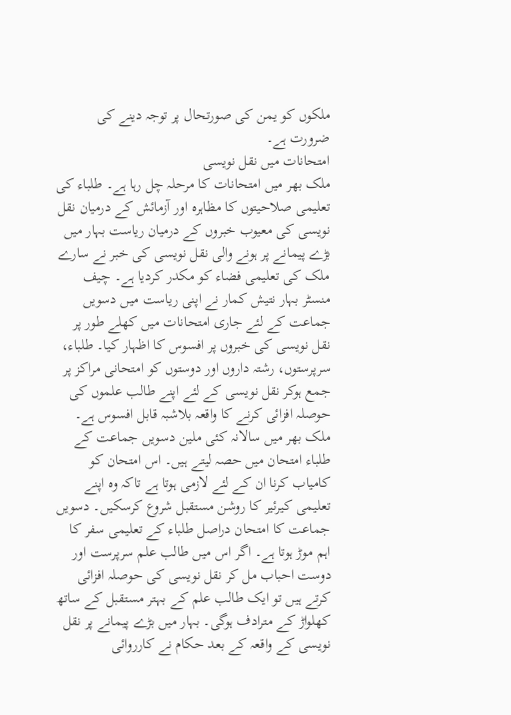ملکوں کو یمن کی صورتحال پر توجہ دینے کی ضرورت ہے۔
امتحانات میں نقل نویسی
ملک بھر میں امتحانات کا مرحلہ چل رہا ہے۔ طلباء کی تعلیمی صلاحیتوں کا مظاہرہ اور آزمائش کے درمیان نقل نویسی کی معیوب خبروں کے درمیان ریاست بہار میں بڑے پیمانے پر ہونے والی نقل نویسی کی خبر نے سارے ملک کی تعلیمی فضاء کو مکدر کردیا ہے۔ چیف منسٹر بہار نتیش کمار نے اپنی ریاست میں دسویں جماعت کے لئے جاری امتحانات میں کھلے طور پر نقل نویسی کی خبروں پر افسوس کا اظہار کیا۔ طلباء، سرپرستوں، رشتہ داروں اور دوستوں کو امتحانی مراکز پر جمع ہوکر نقل نویسی کے لئے اپنے طالب علموں کی حوصلہ افزائی کرنے کا واقعہ بلاشبہ قابل افسوس ہے۔ ملک بھر میں سالانہ کئی ملین دسویں جماعت کے طلباء امتحان میں حصہ لیتے ہیں۔ اس امتحان کو کامیاب کرنا ان کے لئے لازمی ہوتا ہے تاکہ وہ اپنے تعلیمی کیرئیر کا روشن مستقبل شروع کرسکیں۔ دسویں جماعت کا امتحان دراصل طلباء کے تعلیمی سفر کا اہم موڑ ہوتا ہے۔ اگر اس میں طالب علم سرپرست اور دوست احباب مل کر نقل نویسی کی حوصلہ افزائی کرتے ہیں تو ایک طالب علم کے بہتر مستقبل کے ساتھ کھلواڑ کے مترادف ہوگی۔ بہار میں بڑے پیمانے پر نقل نویسی کے واقعہ کے بعد حکام نے کارروائی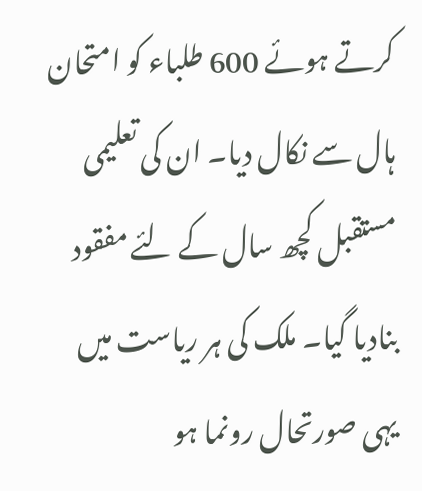کرتے ہوئے 600 طلباء کو امتحان ہال سے نکال دیا۔ ان کی تعلیمی مستقبل کچھ سال کے لئے مفقود بنادیا گیا۔ ملک کی ہر ریاست میں یہی صورتحال رونما ہو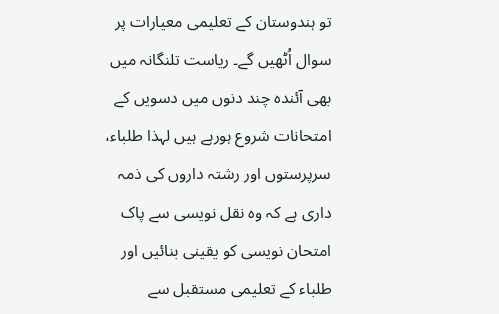تو ہندوستان کے تعلیمی معیارات پر سوال اُٹھیں گے۔ ریاست تلنگانہ میں بھی آئندہ چند دنوں میں دسویں کے امتحانات شروع ہورہے ہیں لہذا طلباء، سرپرستوں اور رشتہ داروں کی ذمہ داری ہے کہ وہ نقل نویسی سے پاک امتحان نویسی کو یقینی بنائیں اور طلباء کے تعلیمی مستقبل سے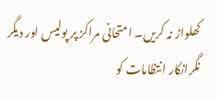کھلواڑ نہ کریں۔ امتحانی مراکز پر پولیس اور دیگر نگرانکار انتظامات کو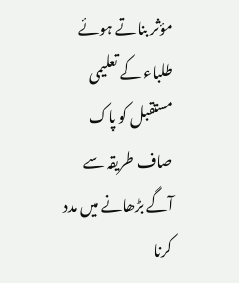مؤثر بناتے ہوئے طلباء کے تعلیمی مستقبل کو پاک صاف طریقہ سے آگے بڑھانے میں مدد کرنا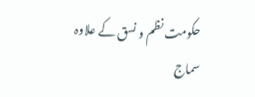حکومت نظم و نسق کے علاوہ سماج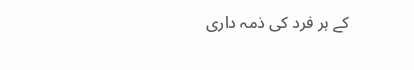کے ہر فرد کی ذمہ داری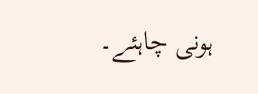ہونی چاہئے۔